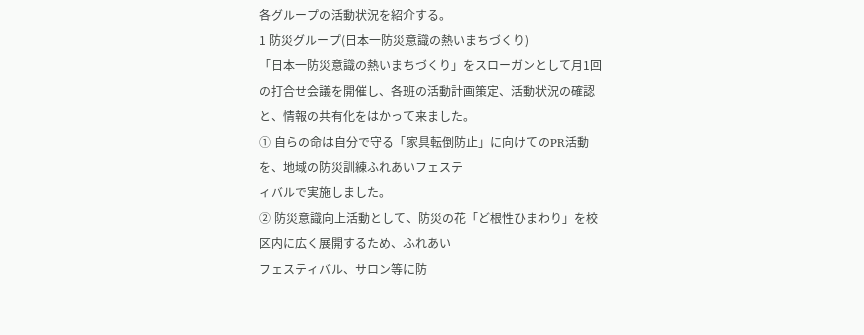各グループの活動状況を紹介する。
1 防災グループ(日本一防災意識の熱いまちづくり)
「日本一防災意識の熱いまちづくり」をスローガンとして月1回の打合せ会議を開催し、各班の活動計画策定、活動状況の確認と、情報の共有化をはかって来ました。
① 自らの命は自分で守る「家具転倒防止」に向けてのPR活動を、地域の防災訓練ふれあいフェステ
ィバルで実施しました。
② 防災意識向上活動として、防災の花「ど根性ひまわり」を校区内に広く展開するため、ふれあい
フェスティバル、サロン等に防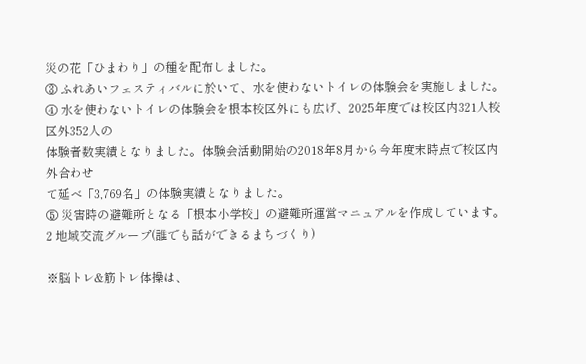災の花「ひまわり」の種を配布しました。
③ ふれあいフェスティバルに於いて、水を使わないトイレの体験会を実施しました。
④ 水を使わないトイレの体験会を根本校区外にも広げ、2025年度では校区内321人校区外352人の
体験者数実績となりました。体験会活動開始の2018年8月から今年度末時点で校区内外合わせ
て延べ「3,769名」の体験実績となりました。
⑤ 災害時の避難所となる「根本小学校」の避難所運営マニュアルを作成しています。
2 地域交流グループ(誰でも話ができるまちづくり)

※脳トレ&筋トレ体操は、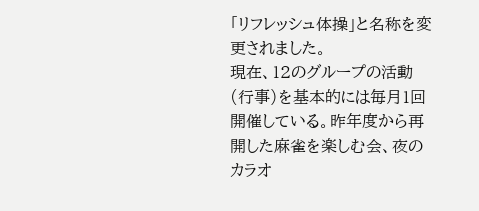「リフレッシュ体操」と名称を変更されました。
現在、12のグループの活動(行事)を基本的には毎月1回 開催している。昨年度から再開した麻雀を楽しむ会、夜のカラオ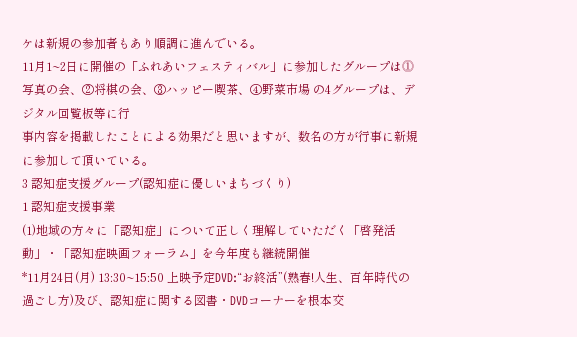ケは新規の参加者もあり順調に進んでいる。
11月1~2日に開催の「ふれあいフェスティバル」に参加したグループは⓵写真の会、②将棋の会、③ハッピー喫茶、④野菜市場 の4グループは、デジタル回覧板等に行
事内容を掲載したことによる効果だと思いますが、数名の方が行事に新規に参加して頂いている。
3 認知症支援グループ(認知症に優しいまちづくり)
1 認知症支援事業
(1)地域の方々に「認知症」について正しく理解していただく「啓発活動」・「認知症映画フォーラム」を今年度も継続開催
*11月24日(月) 13:30~15:50 上映予定DVD:“お終活”(熟春!人生、百年時代の過ごし方)及び、認知症に関する図書・DVDコーナーを根本交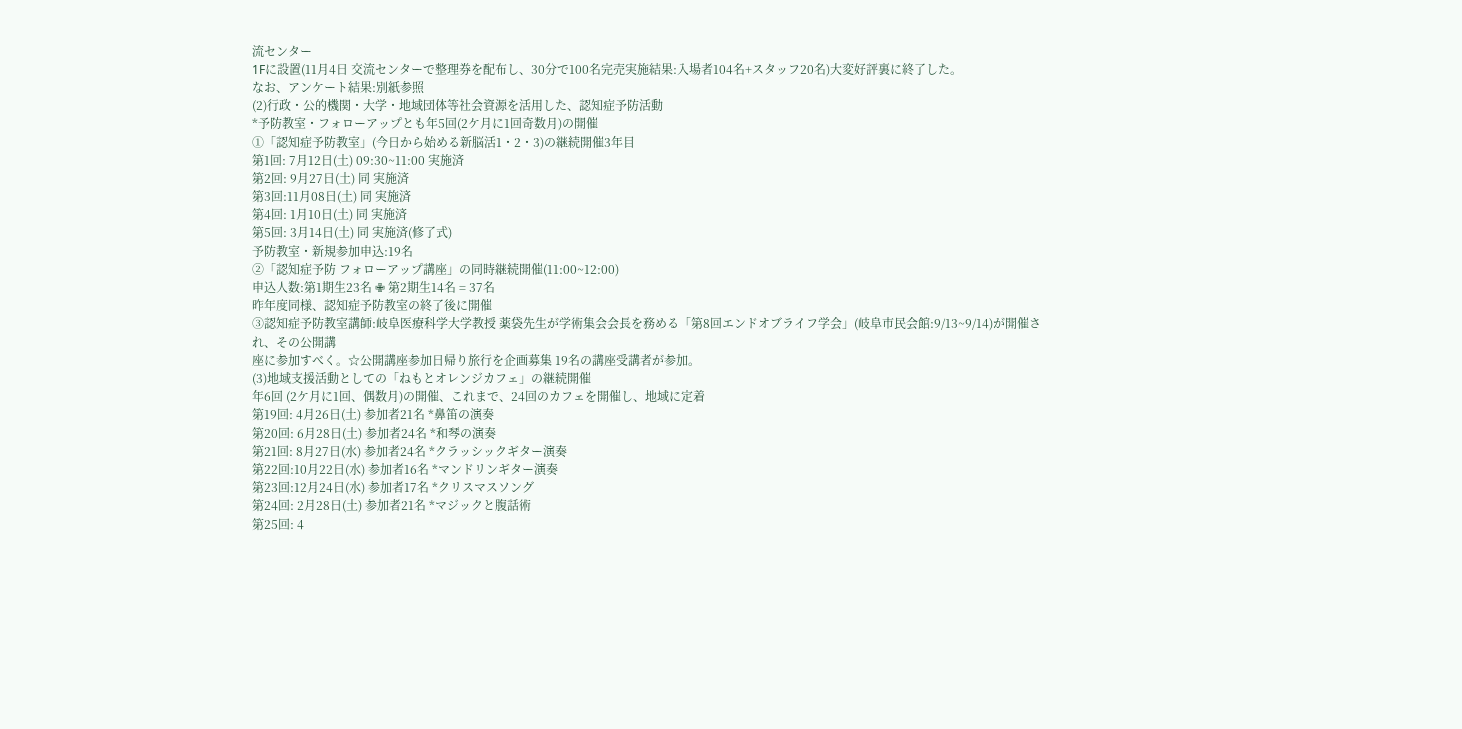流センター
1Fに設置(11月4日 交流センターで整理券を配布し、30分で100名完売実施結果:入場者104名+スタッフ20名)大変好評裏に終了した。
なお、アンケート結果:別紙参照
(2)行政・公的機関・大学・地域団体等社会資源を活用した、認知症予防活動
*予防教室・フォローアップとも年5回(2ケ月に1回奇数月)の開催
①「認知症予防教室」(今日から始める新脳活1・2・3)の継続開催3年目
第1回: 7月12日(土) 09:30~11:00 実施済
第2回: 9月27日(土) 同 実施済
第3回:11月08日(土) 同 実施済
第4回: 1月10日(土) 同 実施済
第5回: 3月14日(土) 同 実施済(修了式)
予防教室・新規参加申込:19名
②「認知症予防 フォローアップ講座」の同時継続開催(11:00~12:00)
申込人数:第1期生23名 ✙ 第2期生14名 = 37名
昨年度同様、認知症予防教室の終了後に開催
③認知症予防教室講師:岐阜医療科学大学教授 薬袋先生が学術集会会長を務める「第8回エンドオブライフ学会」(岐阜市民会館:9/13~9/14)が開催され、その公開講
座に参加すべく。☆公開講座参加日帰り旅行を企画募集 19名の講座受講者が参加。
(3)地域支援活動としての「ねもとオレンジカフェ」の継続開催
年6回 (2ケ月に1回、偶数月)の開催、これまで、24回のカフェを開催し、地域に定着
第19回: 4月26日(土) 参加者21名 *鼻笛の演奏
第20回: 6月28日(土) 参加者24名 *和琴の演奏
第21回: 8月27日(水) 参加者24名 *クラッシックギター演奏
第22回:10月22日(水) 参加者16名 *マンドリンギター演奏
第23回:12月24日(水) 参加者17名 *クリスマスソング
第24回: 2月28日(土) 参加者21名 *マジックと腹話術
第25回: 4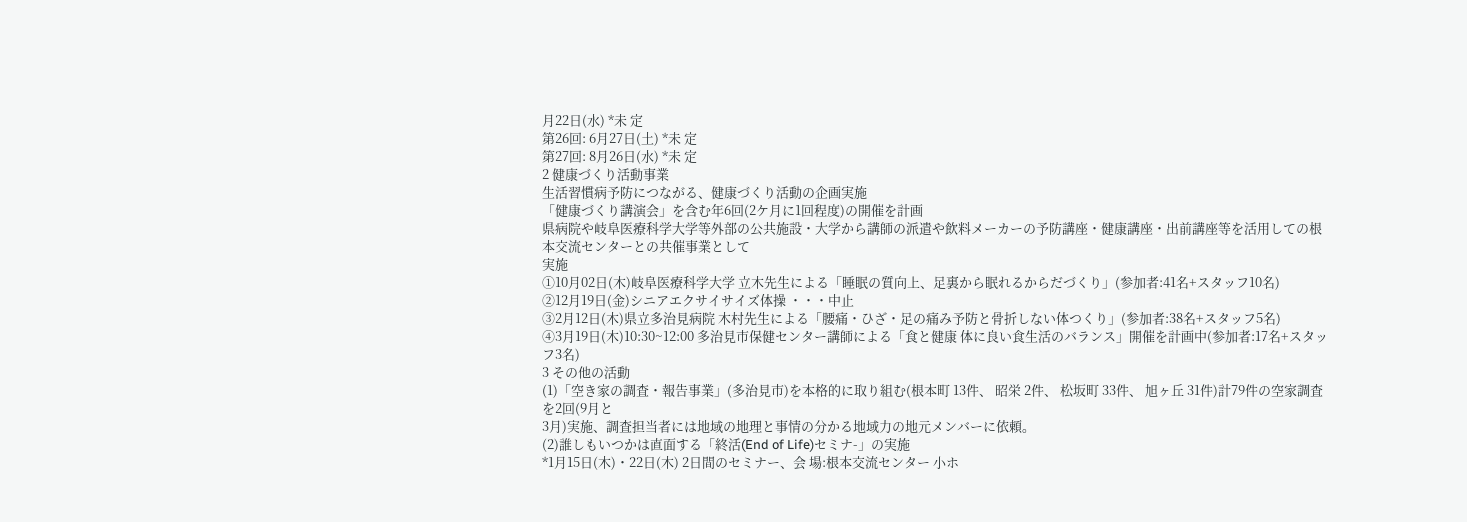月22日(水) *未 定
第26回: 6月27日(土) *未 定
第27回: 8月26日(水) *未 定
2 健康づくり活動事業
生活習慣病予防につながる、健康づくり活動の企画実施
「健康づくり講演会」を含む年6回(2ケ月に1回程度)の開催を計画
県病院や岐阜医療科学大学等外部の公共施設・大学から講師の派遣や飲料メーカーの予防講座・健康講座・出前講座等を活用しての根本交流センターとの共催事業として
実施
①10月02日(木)岐阜医療科学大学 立木先生による「睡眠の質向上、足裏から眠れるからだづくり」(参加者:41名+スタッフ10名)
②12月19日(金)シニアエクサイサイズ体操 ・・・中止
③2月12日(木)県立多治見病院 木村先生による「腰痛・ひざ・足の痛み予防と骨折しない体つくり」(参加者:38名+スタッフ5名)
④3月19日(木)10:30~12:00 多治見市保健センター講師による「食と健康 体に良い食生活のバランス」開催を計画中(参加者:17名+スタッフ3名)
3 その他の活動
(1)「空き家の調査・報告事業」(多治見市)を本格的に取り組む(根本町 13件、 昭栄 2件、 松坂町 33件、 旭ヶ丘 31件)計79件の空家調査を2回(9月と
3月)実施、調査担当者には地域の地理と事情の分かる地域力の地元メンバーに依頼。
(2)誰しもいつかは直面する「終活(End of Life)セミナ-」の実施
*1月15日(木)・22日(木) 2日間のセミナー、会 場:根本交流センター 小ホ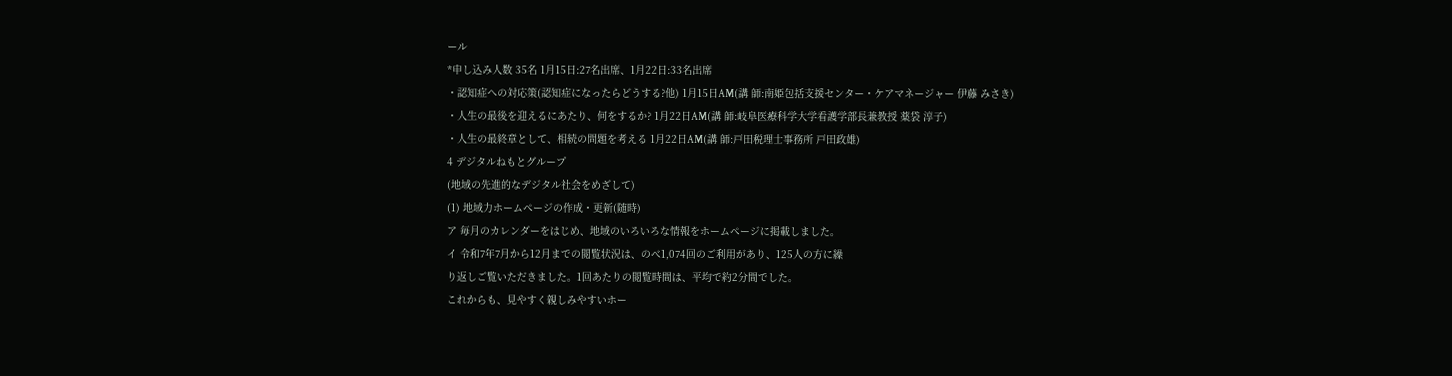ール
*申し込み人数 35名 1月15日:27名出席、1月22日:33名出席
・認知症への対応策(認知症になったらどうする?他) 1月15日AM(講 師:南姫包括支援センター・ケアマネージャー 伊藤 みさき)
・人生の最後を迎えるにあたり、何をするか? 1月22日AM(講 師:岐阜医療科学大学看護学部長兼教授 薬袋 淳子)
・人生の最終章として、相続の問題を考える 1月22日AM(講 師:戸田税理士事務所 戸田政雄)
4 デジタルねもとグループ
(地域の先進的なデジタル社会をめざして)
(1) 地域力ホームページの作成・更新(随時)
ア 毎月のカレンダーをはじめ、地域のいろいろな情報をホームページに掲載しました。
イ 令和7年7月から12月までの閲覧状況は、のべ1,074回のご利用があり、125人の方に繰
り返しご覧いただきました。1回あたりの閲覧時間は、平均で約2分間でした。
これからも、見やすく親しみやすいホー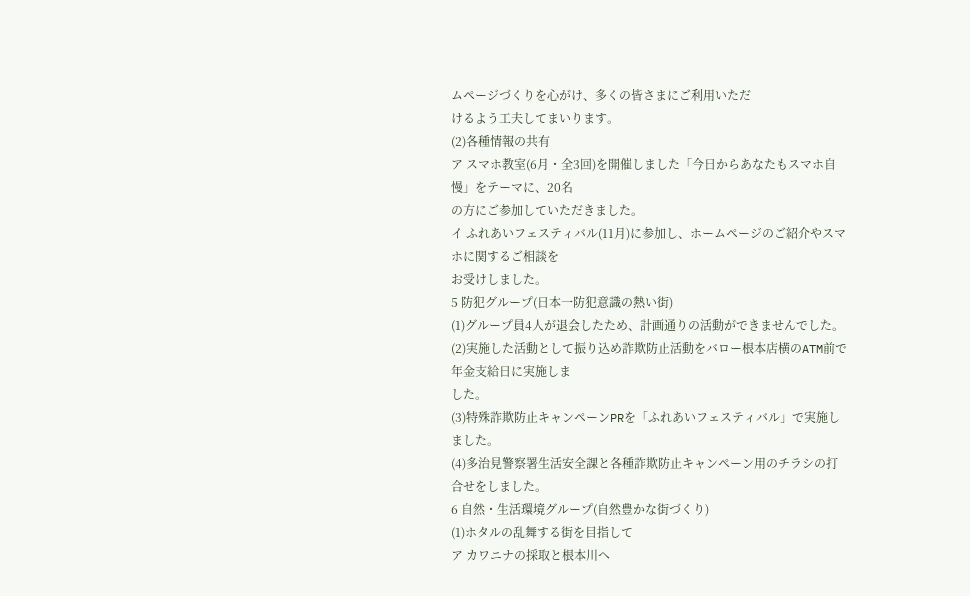ムページづくりを心がけ、多くの皆さまにご利用いただ
けるよう工夫してまいります。
(2)各種情報の共有
ア スマホ教室(6月・全3回)を開催しました「今日からあなたもスマホ自慢」をテーマに、20名
の方にご参加していただきました。
イ ふれあいフェスティバル(11月)に参加し、ホームページのご紹介やスマホに関するご相談を
お受けしました。
5 防犯グループ(日本一防犯意識の熱い街)
(1)グループ員4人が退会したため、計画通りの活動ができませんでした。
(2)実施した活動として振り込め詐欺防止活動をバロー根本店横のATM前で年金支給日に実施しま
した。
(3)特殊詐欺防止キャンペーンPRを「ふれあいフェスティバル」で実施しました。
(4)多治見警察署生活安全課と各種詐欺防止キャンペーン用のチラシの打合せをしました。
6 自然・生活環境グループ(自然豊かな街づくり)
(1)ホタルの乱舞する街を目指して
ア カワニナの採取と根本川へ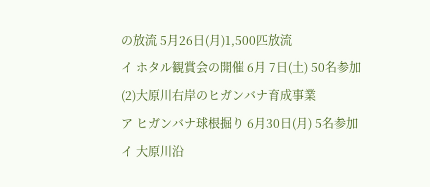の放流 5月26日(月)1,500匹放流
イ ホタル観賞会の開催 6月 7日(土) 50名参加
(2)大原川右岸のヒガンバナ育成事業
ア ヒガンバナ球根掘り 6月30日(月) 5名参加
イ 大原川沿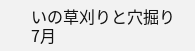いの草刈りと穴掘り 7月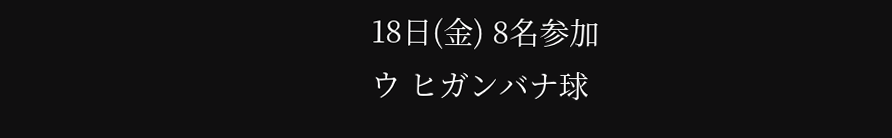18日(金) 8名参加
ウ ヒガンバナ球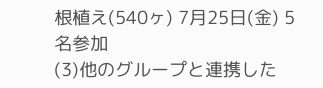根植え(540ヶ) 7月25日(金) 5名参加
(3)他のグループと連携した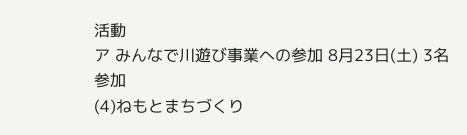活動
ア みんなで川遊び事業への参加 8月23日(土) 3名参加
(4)ねもとまちづくり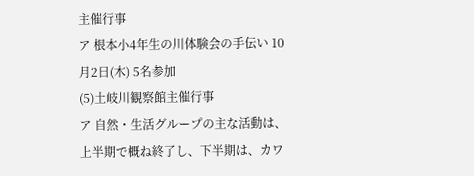主催行事
ア 根本小4年生の川体験会の手伝い 10月2日(木) 5名参加
(5)土岐川観察館主催行事
ア 自然・生活グループの主な活動は、上半期で概ね終了し、下半期は、カワ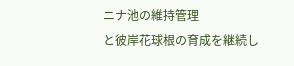ニナ池の維持管理
と彼岸花球根の育成を継続し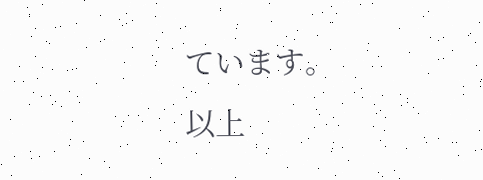ています。
以上